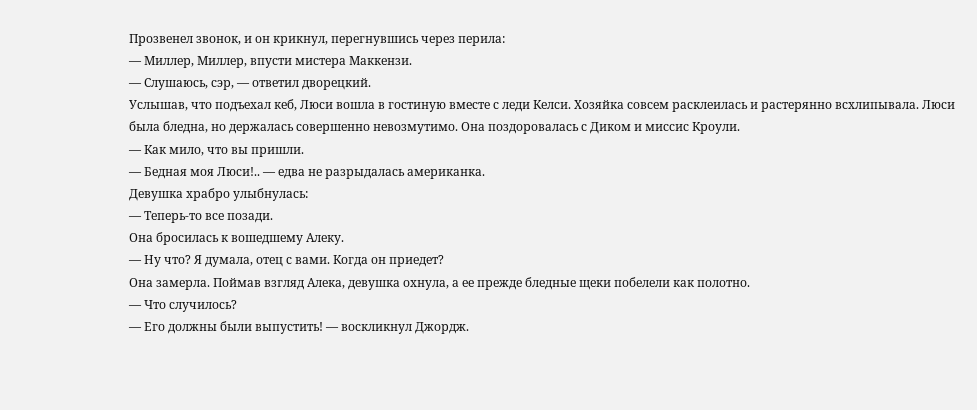Прозвенел звонок, и он крикнул, перегнувшись через перила:
— Миллер, Миллер, впусти мистера Маккензи.
— Слушаюсь, сэр, — ответил дворецкий.
Услышав, что подъехал кеб, Люси вошла в гостиную вместе с леди Келси. Хозяйка совсем расклеилась и растерянно всхлипывала. Люси была бледна, но держалась совершенно невозмутимо. Она поздоровалась с Диком и миссис Кроули.
— Как мило, что вы пришли.
— Бедная моя Люси!.. — едва не разрыдалась американка.
Девушка храбро улыбнулась:
— Теперь-то все позади.
Она бросилась к вошедшему Алеку.
— Ну что? Я думала, отец с вами. Когда он приедет?
Она замерла. Поймав взгляд Алека, девушка охнула, а ее прежде бледные щеки побелели как полотно.
— Что случилось?
— Его должны были выпустить! — воскликнул Джордж.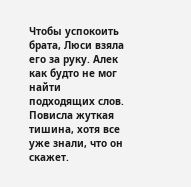Чтобы успокоить брата, Люси взяла его за руку. Алек как будто не мог найти подходящих слов. Повисла жуткая тишина, хотя все уже знали, что он скажет.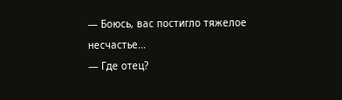— Боюсь, вас постигло тяжелое несчастье…
— Где отец?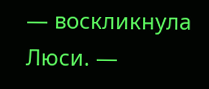— воскликнула Люси. —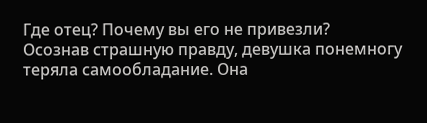Где отец? Почему вы его не привезли?
Осознав страшную правду, девушка понемногу теряла самообладание. Она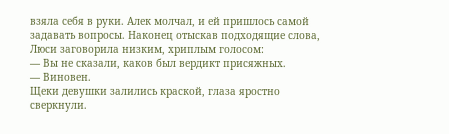взяла себя в руки. Алек молчал, и ей пришлось самой задавать вопросы. Наконец отыскав подходящие слова, Люси заговорила низким, хриплым голосом:
— Вы не сказали, каков был вердикт присяжных.
— Виновен.
Щеки девушки залились краской, глаза яростно сверкнули.